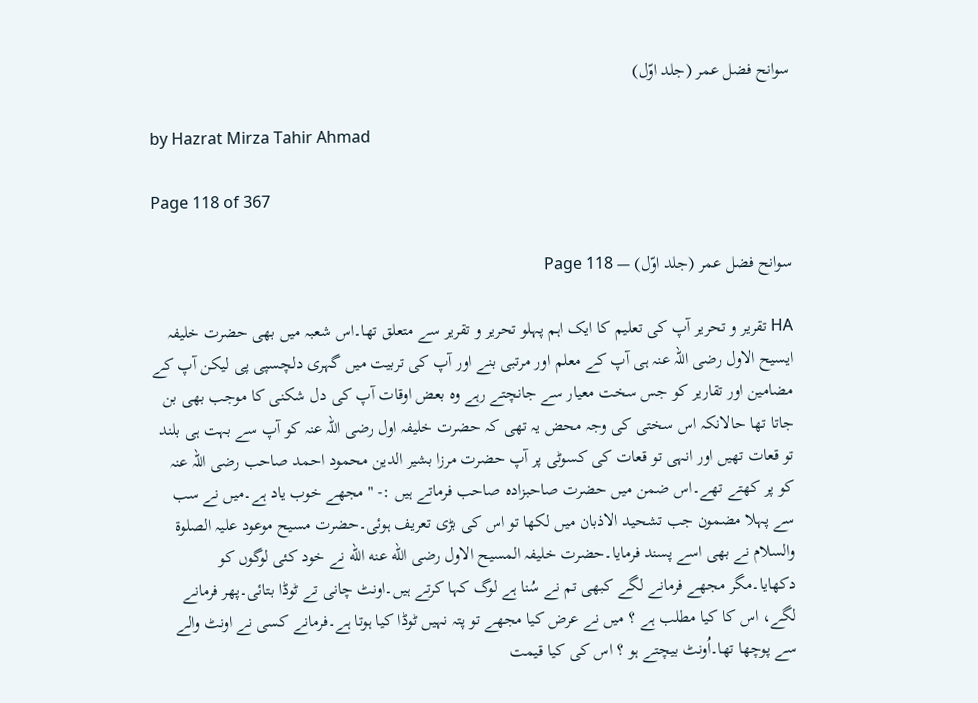سوانح فضل عمر (جلد اوّل)

by Hazrat Mirza Tahir Ahmad

Page 118 of 367

سوانح فضل عمر (جلد اوّل) — Page 118

HA تقریر و تحریر آپ کی تعلیم کا ایک اہم پہلو تحریر و تقریر سے متعلق تھا۔اس شعبہ میں بھی حضرت خلیفہ ایسیح الاول رضی اللہ عنہ ہی آپ کے معلم اور مرتبی بنے اور آپ کی تربیت میں گہری دلچسپی پی لیکن آپ کے مضامین اور تقاریر کو جس سخت معیار سے جانچتے رہے وہ بعض اوقات آپ کی دل شکنی کا موجب بھی بن جاتا تھا حالانکہ اس سختی کی وجہ محض یہ تھی کہ حضرت خلیفہ اول رضی اللہ عنہ کو آپ سے بہت ہی بلند تو قعات تھیں اور انہی تو قعات کی کسوٹی پر آپ حضرت مرزا بشیر الدین محمود احمد صاحب رضی اللہ عنہ کو پر کھتے تھے۔اس ضمن میں حضرت صاحبزادہ صاحب فرماتے ہیں :- " مجھے خوب یاد ہے۔میں نے سب سے پہلا مضمون جب تشحید الاذبان میں لکھا تو اس کی بڑی تعریف ہوئی۔حضرت مسیح موعود علیہ الصلوة والسلام نے بھی اسے پسند فرمایا۔حضرت خلیفہ المسیح الاول رضی الله عنه الله نے خود کئی لوگوں کو دکھایا۔مگر مجھے فرمانے لگے کبھی تم نے سُنا ہے لوگ کہا کرتے ہیں۔اونٹ چانی تے ٹوڈا بتائی۔پھر فرمانے لگے، اس کا کیا مطلب ہے ؟ میں نے عرض کیا مجھے تو پتہ نہیں ٹوڈا کیا ہوتا ہے۔فرمانے کسی نے اونٹ والے سے پوچھا تھا۔اُونٹ بیچتے ہو ؟ اس کی کیا قیمت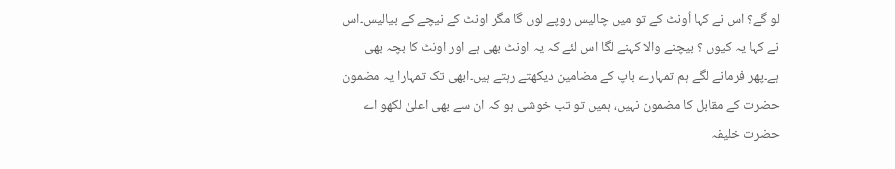لو گے؟ اس نے کہا اُونٹ کے تو میں چالیس روپے لوں گا مگر اونٹ کے نیچے کے بیالیس۔اس نے کہا یہ کیوں ؟ بیچنے والا کہنے لگا اس لئے کہ یہ اونٹ بھی ہے اور اونٹ کا بچہ بھی ہے۔پھر فرمانے لگے ہم تمہارے باپ کے مضامین دیکھتے رہتے ہیں۔ابھی تک تمہارا یہ مضمون حضرت کے مقابل کا مضمون نہیں، ہمیں تو تب خوشی ہو کہ ان سے بھی اعلیٰ لکھو اے حضرت خلیفہ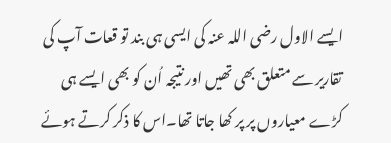ایسے الاول رضی اللہ عنہ کی ایسی ہی بند تو قعات آپ کی تقاریر سے متعلق بھی تھیں اور نتیجہ اُن کو بھی ایسے ہی کڑے معیاروں پر پر کھا جاتا تھا۔اس کا ذکر کرتے ہوئے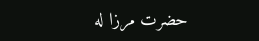حضرت مرزا له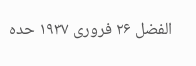الفضل ۲۶ فروری ۱۹۳۷ حده